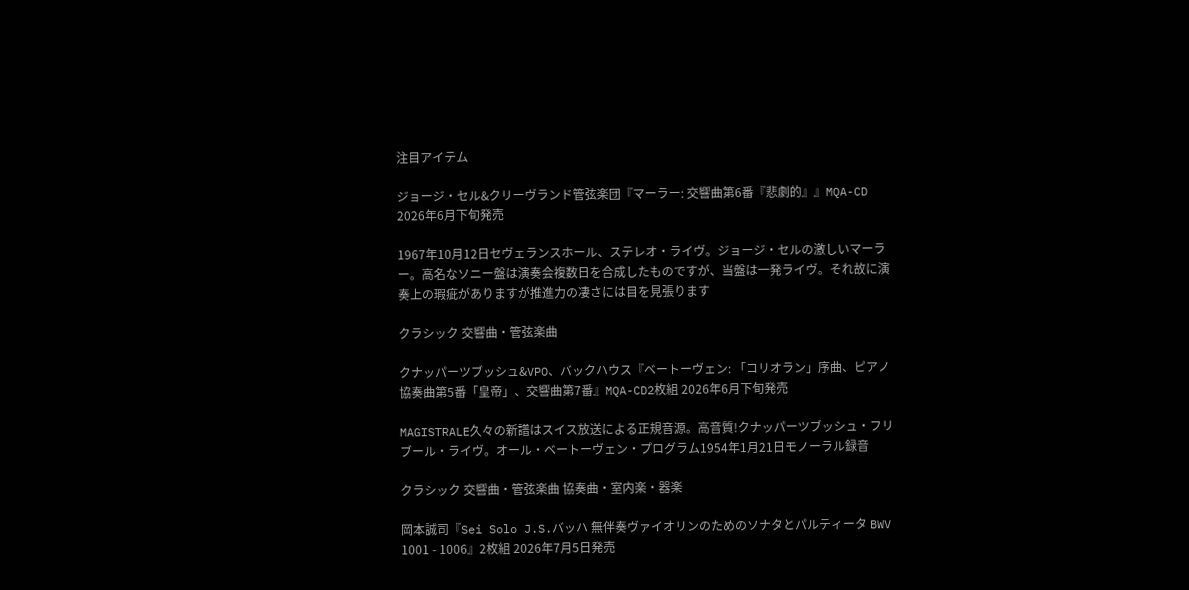注目アイテム

ジョージ・セル&クリーヴランド管弦楽団『マーラー: 交響曲第6番『悲劇的』』MQA-CD 2026年6月下旬発売

1967年10月12日セヴェランスホール、ステレオ・ライヴ。ジョージ・セルの激しいマーラー。高名なソニー盤は演奏会複数日を合成したものですが、当盤は一発ライヴ。それ故に演奏上の瑕疵がありますが推進力の凄さには目を見張ります

クラシック 交響曲・管弦楽曲

クナッパーツブッシュ&VPO、バックハウス『ベートーヴェン: 「コリオラン」序曲、ピアノ協奏曲第5番「皇帝」、交響曲第7番』MQA-CD2枚組 2026年6月下旬発売

MAGISTRALE久々の新譜はスイス放送による正規音源。高音質!クナッパーツブッシュ・フリブール・ライヴ。オール・ベートーヴェン・プログラム1954年1月21日モノーラル録音

クラシック 交響曲・管弦楽曲 協奏曲・室内楽・器楽

岡本誠司『Sei Solo J.S.バッハ 無伴奏ヴァイオリンのためのソナタとパルティータ BWV 1001 - 1006』2枚組 2026年7月5日発売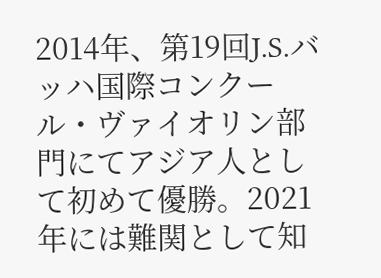2014年、第19回J.S.バッハ国際コンクール・ヴァイオリン部門にてアジア人として初めて優勝。2021年には難関として知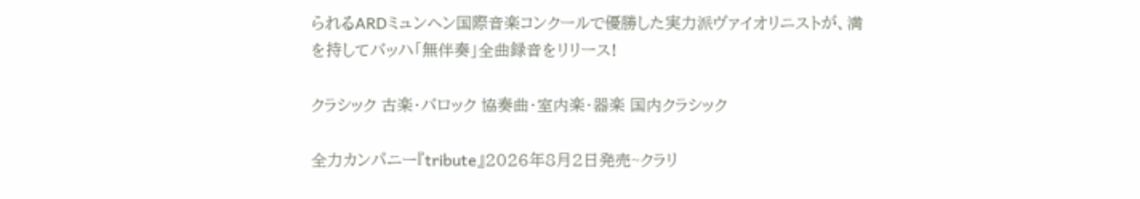られるARDミュンヘン国際音楽コンクールで優勝した実力派ヴァイオリニストが、満を持してバッハ「無伴奏」全曲録音をリリース!

クラシック 古楽・バロック 協奏曲・室内楽・器楽 国内クラシック

全力カンパニー『tribute』2026年8月2日発売~クラリ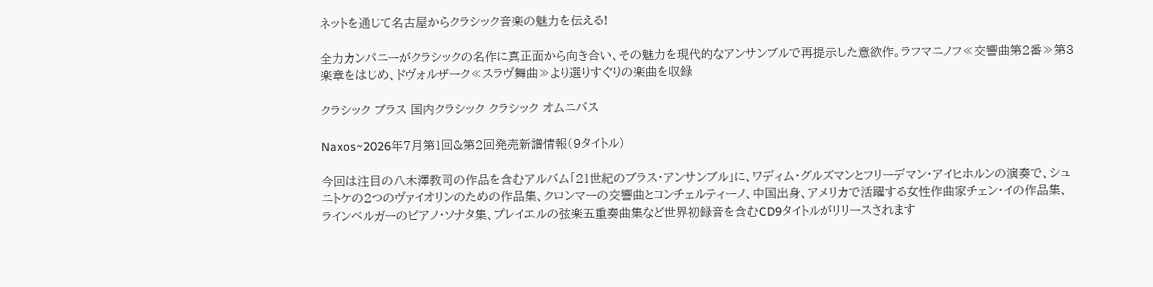ネットを通じて名古屋からクラシック音楽の魅力を伝える!

全力カンパニーがクラシックの名作に真正面から向き合い、その魅力を現代的なアンサンブルで再提示した意欲作。ラフマニノフ≪交響曲第2番≫第3楽章をはじめ、ドヴォルザーク≪スラヴ舞曲≫より選りすぐりの楽曲を収録

クラシック ブラス 国内クラシック クラシック オムニバス

Naxos~2026年7月第1回&第2回発売新譜情報(9タイトル)

今回は注目の八木澤教司の作品を含むアルバム「21世紀のブラス・アンサンブル」に、ワディム・グルズマンとフリーデマン・アイヒホルンの演奏で、シュニトケの2つのヴァイオリンのための作品集、クロンマーの交響曲とコンチェルティーノ、中国出身、アメリカで活躍する女性作曲家チェン・イの作品集、ラインベルガーのピアノ・ソナタ集、プレイエルの弦楽五重奏曲集など世界初録音を含むCD9タイトルがリリースされます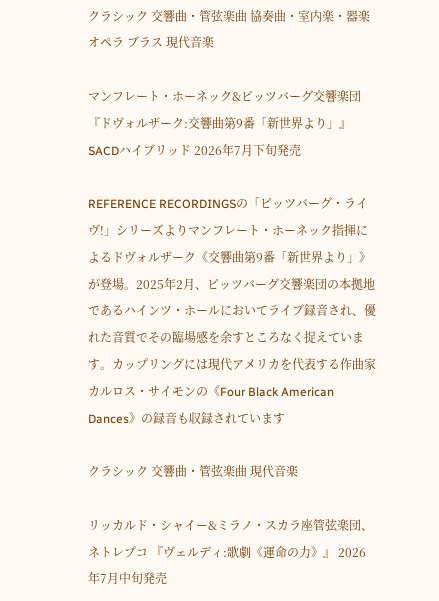クラシック 交響曲・管弦楽曲 協奏曲・室内楽・器楽 オペラ ブラス 現代音楽

マンフレート・ホーネック&ピッツバーグ交響楽団 『ドヴォルザーク:交響曲第9番「新世界より」』 SACDハイブリッド 2026年7月下旬発売

REFERENCE RECORDINGSの「ピッツバーグ・ライヴ!」シリーズよりマンフレート・ホーネック指揮によるドヴォルザーク《交響曲第9番「新世界より」》が登場。2025年2月、ピッツバーグ交響楽団の本拠地であるハインツ・ホールにおいてライブ録音され、優れた音質でその臨場感を余すところなく捉えています。カップリングには現代アメリカを代表する作曲家カルロス・サイモンの《Four Black American Dances》の録音も収録されています

クラシック 交響曲・管弦楽曲 現代音楽

リッカルド・シャイー&ミラノ・スカラ座管弦楽団、ネトレプコ 『ヴェルディ:歌劇《運命の力》』 2026年7月中旬発売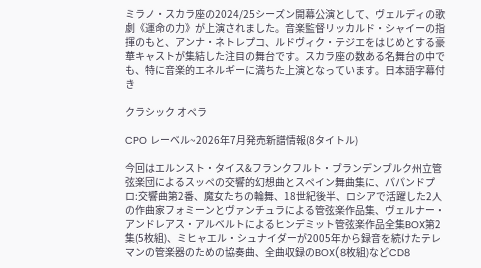ミラノ・スカラ座の2024/25シーズン開幕公演として、ヴェルディの歌劇《運命の力》が上演されました。音楽監督リッカルド・シャイーの指揮のもと、アンナ・ネトレプコ、ルドヴィク・テジエをはじめとする豪華キャストが集結した注目の舞台です。スカラ座の数ある名舞台の中でも、特に音楽的エネルギーに満ちた上演となっています。日本語字幕付き

クラシック オペラ

CPO レーベル~2026年7月発売新譜情報(8タイトル)

今回はエルンスト・タイス&フランクフルト・ブランデンブルク州立管弦楽団によるスッペの交響的幻想曲とスペイン舞曲集に、パパンドプロ:交響曲第2番、魔女たちの輪舞、18世紀後半、ロシアで活躍した2人の作曲家フォミーンとヴァンチュラによる管弦楽作品集、ヴェルナー・アンドレアス・アルベルトによるヒンデミット管弦楽作品全集BOX第2集(5枚組)、ミヒャエル・シュナイダーが2005年から録音を続けたテレマンの管楽器のための協奏曲、全曲収録のBOX(8枚組)などCD8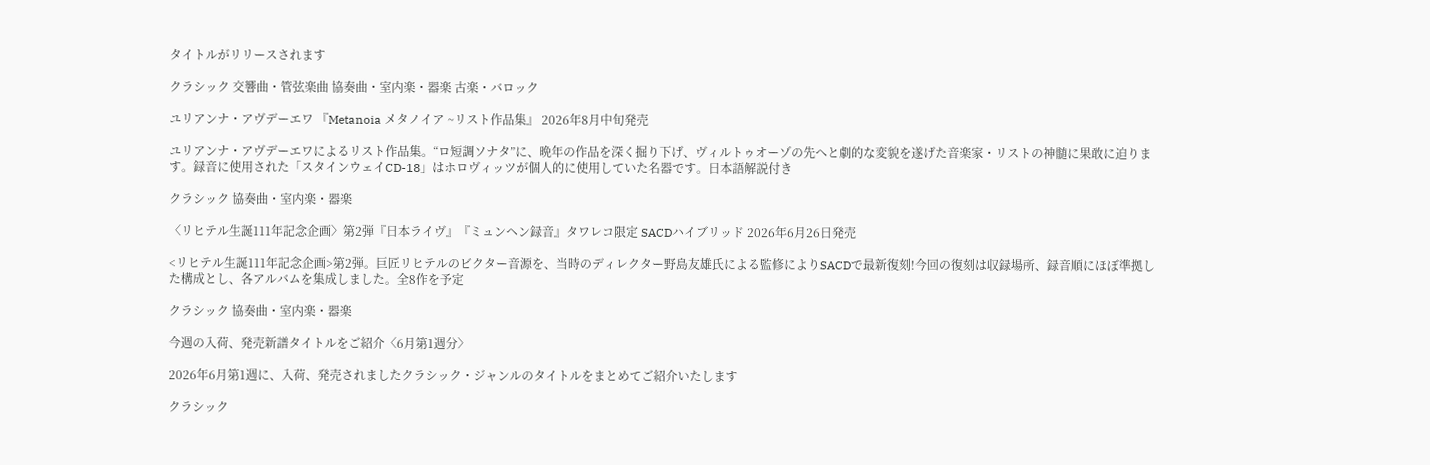タイトルがリリースされます

クラシック 交響曲・管弦楽曲 協奏曲・室内楽・器楽 古楽・バロック

ユリアンナ・アヴデーエワ 『Metanoia メタノイア ~リスト作品集』 2026年8月中旬発売

ユリアンナ・アヴデーエワによるリスト作品集。“ロ短調ソナタ”に、晩年の作品を深く掘り下げ、ヴィルトゥオーゾの先へと劇的な変貌を遂げた音楽家・リストの神髄に果敢に迫ります。録音に使用された「スタインウェイCD-18」はホロヴィッツが個人的に使用していた名器です。日本語解説付き

クラシック 協奏曲・室内楽・器楽

〈リヒテル生誕111年記念企画〉第2弾『日本ライヴ』『ミュンヘン録音』タワレコ限定 SACDハイブリッド 2026年6月26日発売

<リヒテル生誕111年記念企画>第2弾。巨匠リヒテルのビクター音源を、当時のディレクター野島友雄氏による監修によりSACDで最新復刻!今回の復刻は収録場所、録音順にほぼ準拠した構成とし、各アルバムを集成しました。全8作を予定

クラシック 協奏曲・室内楽・器楽

今週の入荷、発売新譜タイトルをご紹介〈6月第1週分〉

2026年6月第1週に、入荷、発売されましたクラシック・ジャンルのタイトルをまとめてご紹介いたします

クラシック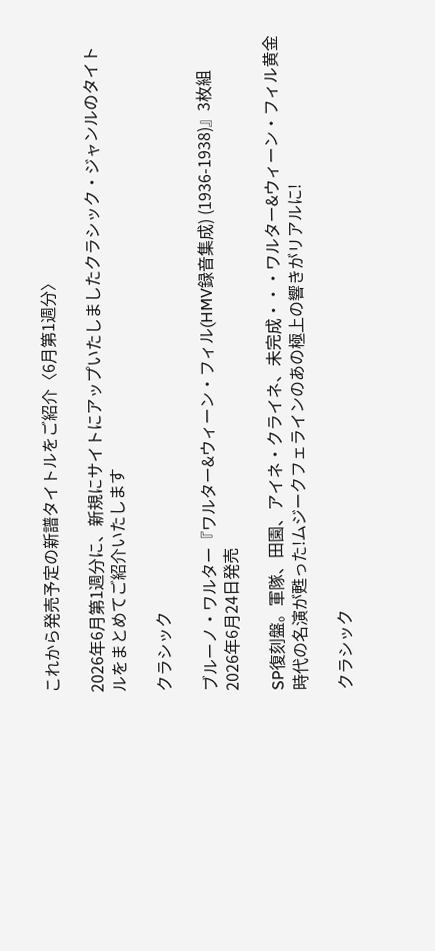これから発売予定の新譜タイトルをご紹介〈6月第1週分〉

2026年6月第1週分に、新規にサイトにアップいたしましたクラシック・ジャンルのタイトルをまとめてご紹介いたします

クラシック

ブルーノ・ワルター『ワルター&ウィーン・フィル(HMV録音集成) (1936-1938)』3枚組 2026年6月24日発売

SP復刻盤。軍隊、田園、アイネ・クライネ、未完成・・・ワルター&ウィーン・フィル黄金時代の名演が甦った!ムジークフェラインのあの極上の響きがリアルに!

クラシック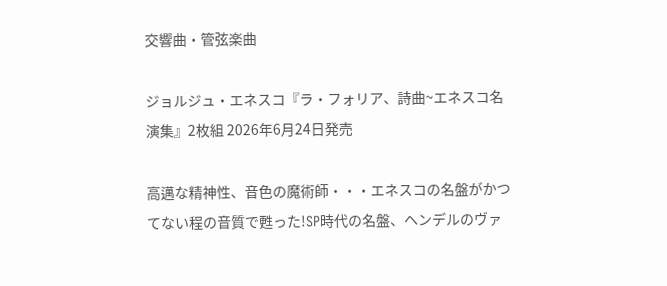交響曲・管弦楽曲

ジョルジュ・エネスコ『ラ・フォリア、詩曲~エネスコ名演集』2枚組 2026年6月24日発売

高邁な精神性、音色の魔術師・・・エネスコの名盤がかつてない程の音質で甦った!SP時代の名盤、ヘンデルのヴァ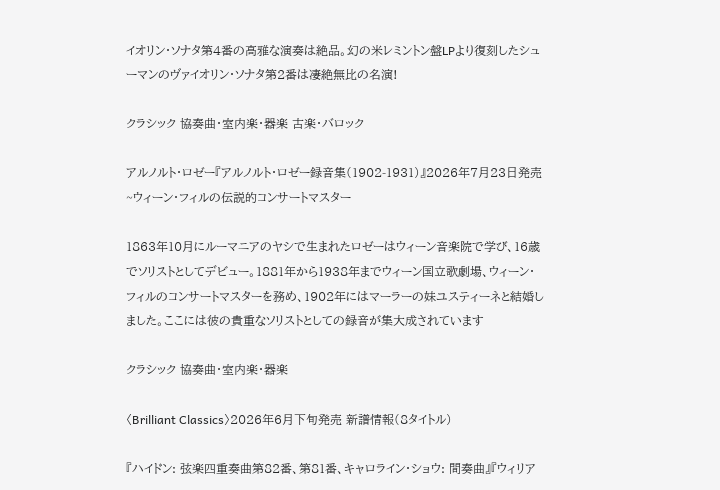イオリン・ソナタ第4番の高雅な演奏は絶品。幻の米レミントン盤LPより復刻したシューマンのヴァイオリン・ソナタ第2番は凄絶無比の名演!

クラシック 協奏曲・室内楽・器楽 古楽・バロック

アルノルト・ロゼー『アルノルト・ロゼー録音集(1902-1931)』2026年7月23日発売~ウィーン・フィルの伝説的コンサートマスター

1863年10月にルーマニアのヤシで生まれたロゼーはウィーン音楽院で学び、16歳でソリストとしてデビュー。1881年から1938年までウィーン国立歌劇場、ウィーン・フィルのコンサートマスターを務め、1902年にはマーラーの妹ユスティーネと結婚しました。ここには彼の貴重なソリストとしての録音が集大成されています

クラシック 協奏曲・室内楽・器楽

〈Brilliant Classics〉2026年6月下旬発売 新譜情報(8タイトル)

『ハイドン: 弦楽四重奏曲第82番、第81番、キャロライン・ショウ: 間奏曲』『ウィリア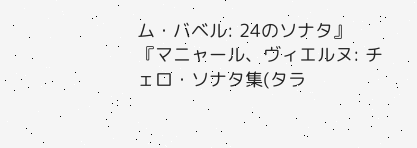ム・バベル: 24のソナタ』『マニャール、ヴィエルヌ: チェロ・ソナタ集(タラ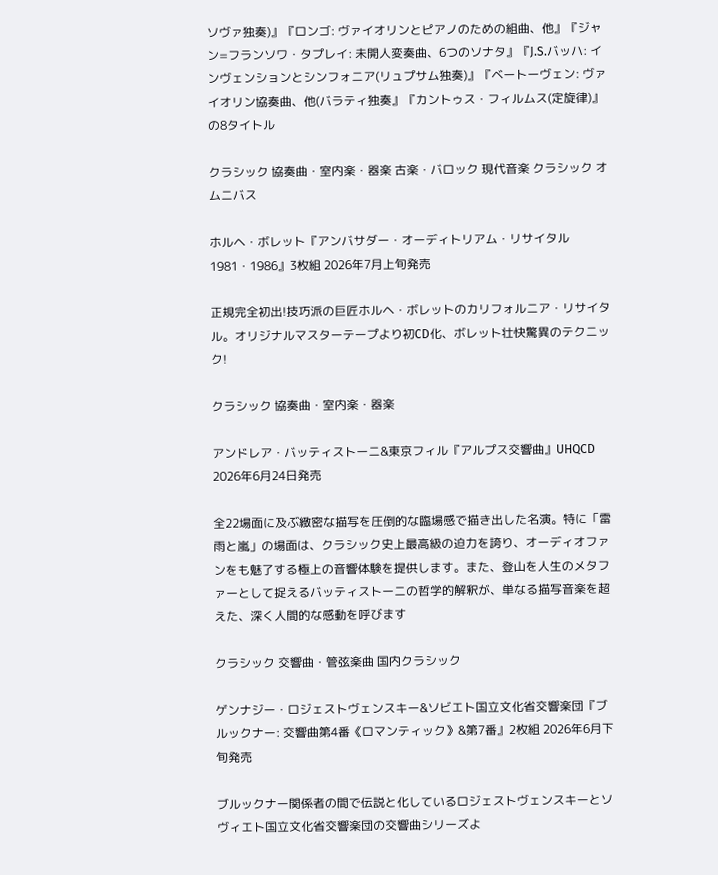ソヴァ独奏)』『ロンゴ: ヴァイオリンとピアノのための組曲、他』『ジャン=フランソワ・タプレイ: 未開人変奏曲、6つのソナタ』『J.S.バッハ: インヴェンションとシンフォニア(リュプサム独奏)』『ベートーヴェン: ヴァイオリン協奏曲、他(バラティ独奏』『カントゥス・フィルムス(定旋律)』の8タイトル

クラシック 協奏曲・室内楽・器楽 古楽・バロック 現代音楽 クラシック オムニバス

ホルヘ・ボレット『アンバサダー・オーディトリアム・リサイタル1981・1986』3枚組 2026年7月上旬発売

正規完全初出!技巧派の巨匠ホルヘ・ボレットのカリフォルニア・リサイタル。オリジナルマスターテープより初CD化、ボレット壮快驚異のテクニック!

クラシック 協奏曲・室内楽・器楽

アンドレア・バッティストーニ&東京フィル『アルプス交響曲』UHQCD 2026年6月24日発売

全22場面に及ぶ緻密な描写を圧倒的な臨場感で描き出した名演。特に「雷雨と嵐」の場面は、クラシック史上最高級の迫力を誇り、オーディオファンをも魅了する極上の音響体験を提供します。また、登山を人生のメタファーとして捉えるバッティストーニの哲学的解釈が、単なる描写音楽を超えた、深く人間的な感動を呼びます

クラシック 交響曲・管弦楽曲 国内クラシック

ゲンナジー・ロジェストヴェンスキー&ソビエト国立文化省交響楽団『ブルックナー: 交響曲第4番《ロマンティック》&第7番』2枚組 2026年6月下旬発売

ブルックナー関係者の間で伝説と化しているロジェストヴェンスキーとソヴィエト国立文化省交響楽団の交響曲シリーズよ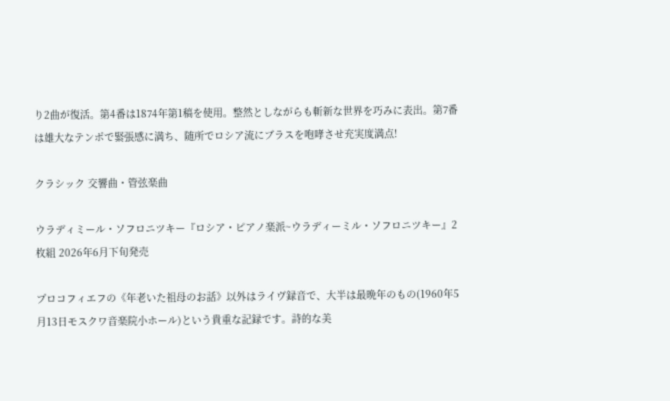り2曲が復活。第4番は1874年第1稿を使用。整然としながらも斬新な世界を巧みに表出。第7番は雄大なテンポで緊張感に満ち、随所でロシア流にブラスを咆哮させ充実度満点!

クラシック 交響曲・管弦楽曲

ウラディミール・ソフロニツキー『ロシア・ピアノ楽派~ウラディーミル・ソフロニツキー』2枚組 2026年6月下旬発売

プロコフィエフの《年老いた祖母のお話》以外はライヴ録音で、大半は最晩年のもの(1960年5月13日モスクワ音楽院小ホール)という貴重な記録です。詩的な美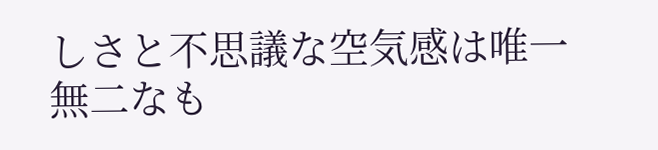しさと不思議な空気感は唯一無二なも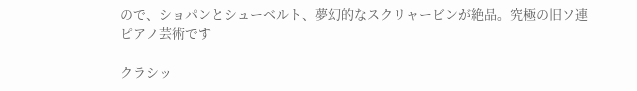ので、ショパンとシューベルト、夢幻的なスクリャービンが絶品。究極の旧ソ連ピアノ芸術です

クラシッ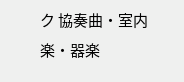ク 協奏曲・室内楽・器楽